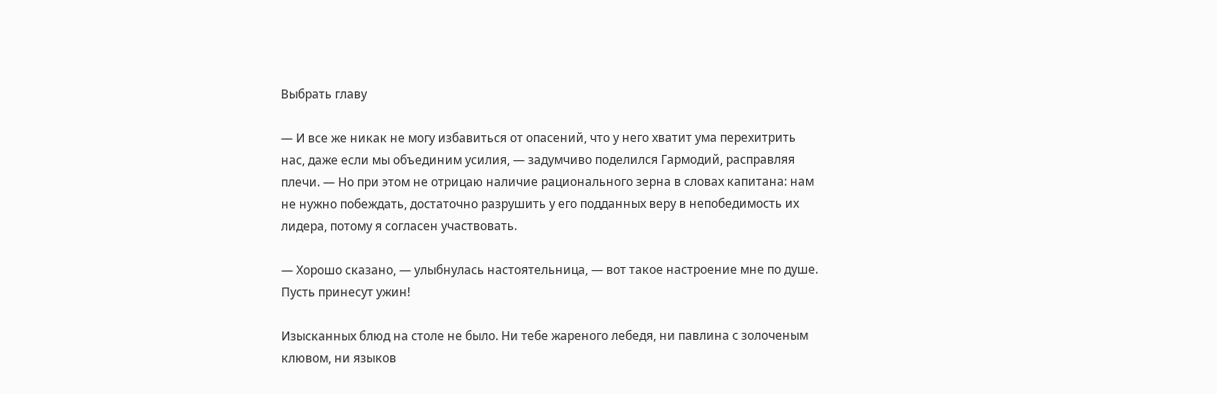Выбрать главу

— И все же никак не могу избавиться от опасений, что у него хватит ума перехитрить нас, даже если мы объединим усилия, — задумчиво поделился Гармодий, расправляя плечи. — Но при этом не отрицаю наличие рационального зерна в словах капитана: нам не нужно побеждать, достаточно разрушить у его подданных веру в непобедимость их лидера, потому я согласен участвовать.

— Хорошо сказано, — улыбнулась настоятельница, — вот такое настроение мне по душе. Пусть принесут ужин!

Изысканных блюд на столе не было. Ни тебе жареного лебедя, ни павлина с золоченым клювом, ни языков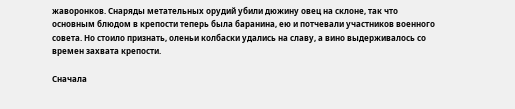жаворонков. Снаряды метательных орудий убили дюжину овец на склоне, так что основным блюдом в крепости теперь была баранина, ею и потчевали участников военного совета. Но стоило признать, оленьи колбаски удались на славу, а вино выдерживалось со времен захвата крепости.

Сначала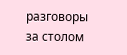разговоры за столом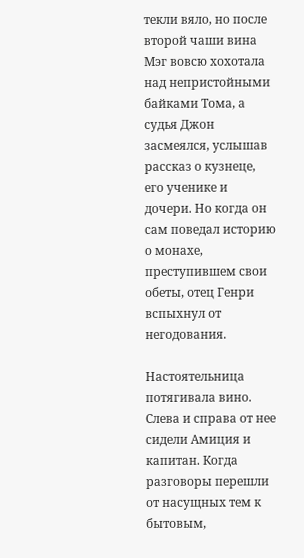текли вяло, но после второй чаши вина Мэг вовсю хохотала над непристойными байками Тома, а судья Джон засмеялся, услышав рассказ о кузнеце, его ученике и дочери. Но когда он сам поведал историю о монахе, преступившем свои обеты, отец Генри вспыхнул от негодования.

Настоятельница потягивала вино. Слева и справа от нее сидели Амиция и капитан. Когда разговоры перешли от насущных тем к бытовым,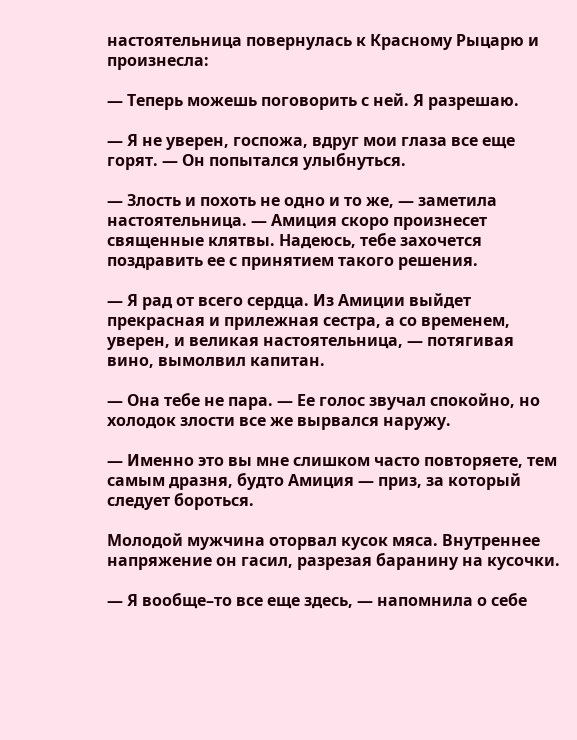настоятельница повернулась к Красному Рыцарю и произнесла:

— Теперь можешь поговорить с ней. Я разрешаю.

— Я не уверен, госпожа, вдруг мои глаза все еще горят. — Он попытался улыбнуться.

— Злость и похоть не одно и то же, — заметила настоятельница. — Амиция скоро произнесет священные клятвы. Надеюсь, тебе захочется поздравить ее с принятием такого решения.

— Я рад от всего сердца. Из Амиции выйдет прекрасная и прилежная сестра, а со временем, уверен, и великая настоятельница, — потягивая вино, вымолвил капитан.

— Она тебе не пара. — Ее голос звучал спокойно, но холодок злости все же вырвался наружу.

— Именно это вы мне слишком часто повторяете, тем самым дразня, будто Амиция — приз, за который следует бороться.

Молодой мужчина оторвал кусок мяса. Внутреннее напряжение он гасил, разрезая баранину на кусочки.

— Я вообще–то все еще здесь, — напомнила о себе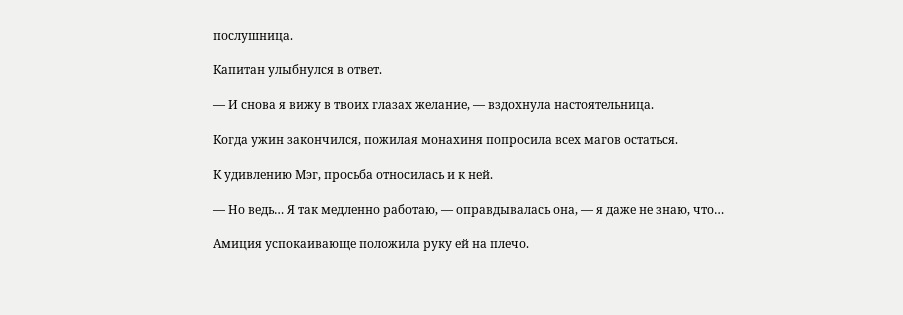послушница.

Капитан улыбнулся в ответ.

— И снова я вижу в твоих глазах желание, — вздохнула настоятельница.

Когда ужин закончился, пожилая монахиня попросила всех магов остаться.

К удивлению Мэг, просьба относилась и к ней.

— Но ведь… Я так медленно работаю, — оправдывалась она, — я даже не знаю, что…

Амиция успокаивающе положила руку ей на плечо.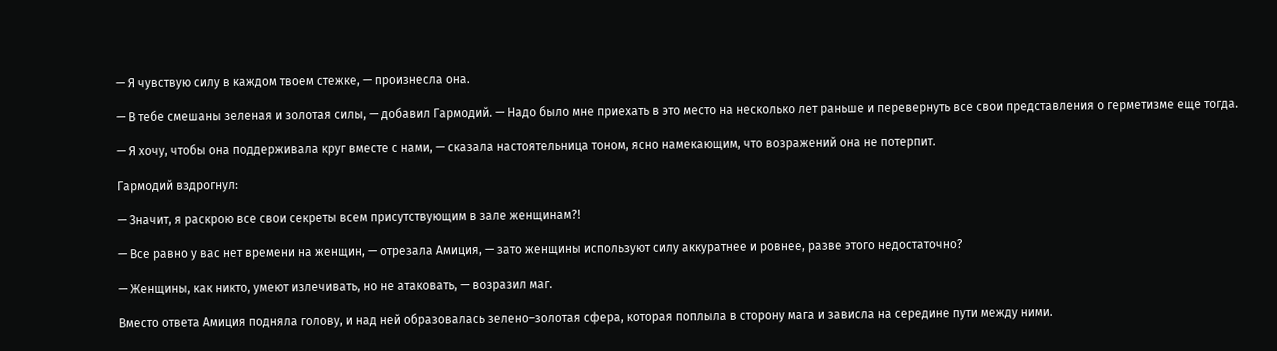— Я чувствую силу в каждом твоем стежке, — произнесла она.

— В тебе смешаны зеленая и золотая силы, — добавил Гармодий. — Надо было мне приехать в это место на несколько лет раньше и перевернуть все свои представления о герметизме еще тогда.

— Я хочу, чтобы она поддерживала круг вместе с нами, — сказала настоятельница тоном, ясно намекающим, что возражений она не потерпит.

Гармодий вздрогнул:

— Значит, я раскрою все свои секреты всем присутствующим в зале женщинам?!

— Все равно у вас нет времени на женщин, — отрезала Амиция, — зато женщины используют силу аккуратнее и ровнее, разве этого недостаточно?

— Женщины, как никто, умеют излечивать, но не атаковать, — возразил маг.

Вместо ответа Амиция подняла голову, и над ней образовалась зелено–золотая сфера, которая поплыла в сторону мага и зависла на середине пути между ними.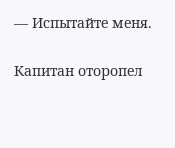— Испытайте меня.

Капитан оторопел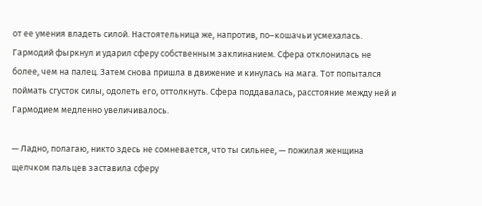от ее умения владеть силой. Настоятельница же, напротив, по–кошачьи усмехалась. Гармодий фыркнул и ударил сферу собственным заклинанием. Сфера отклонилась не более, чем на палец. Затем снова пришла в движение и кинулась на мага. Тот попытался поймать сгусток силы, одолеть его, оттолкнуть. Сфера поддавалась, расстояние между ней и Гармодием медленно увеличивалось.

— Ладно, полагаю, никто здесь не сомневается, что ты сильнее, — пожилая женщина щелчком пальцев заставила сферу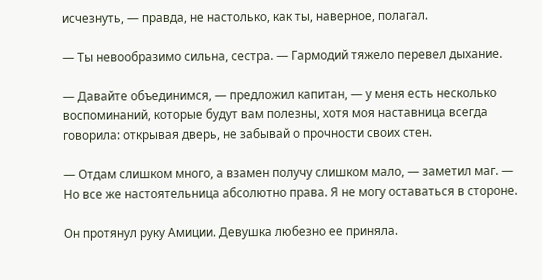исчезнуть, — правда, не настолько, как ты, наверное, полагал.

— Ты невообразимо сильна, сестра. — Гармодий тяжело перевел дыхание.

— Давайте объединимся, — предложил капитан, — у меня есть несколько воспоминаний, которые будут вам полезны, хотя моя наставница всегда говорила: открывая дверь, не забывай о прочности своих стен.

— Отдам слишком много, а взамен получу слишком мало, — заметил маг. — Но все же настоятельница абсолютно права. Я не могу оставаться в стороне.

Он протянул руку Амиции. Девушка любезно ее приняла.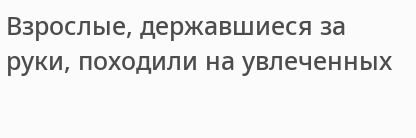Взрослые, державшиеся за руки, походили на увлеченных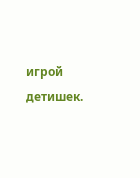игрой детишек.